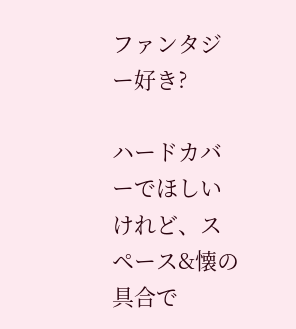ファンタジー好き?

ハードカバーでほしいけれど、スペース&懐の具合で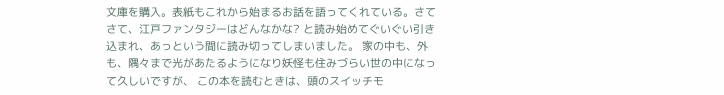文庫を購入。表紙もこれから始まるお話を語ってくれている。さてさて、江戸ファンタジーはどんなかな? と読み始めてぐいぐい引き込まれ、あっという間に読み切ってしまいました。 家の中も、外も、隅々まで光があたるようになり妖怪も住みづらい世の中になって久しいですが、 この本を読むときは、頭のスイッチモ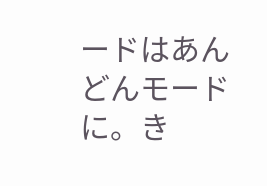ードはあんどんモードに。き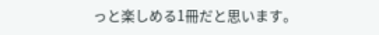っと楽しめる1冊だと思います。